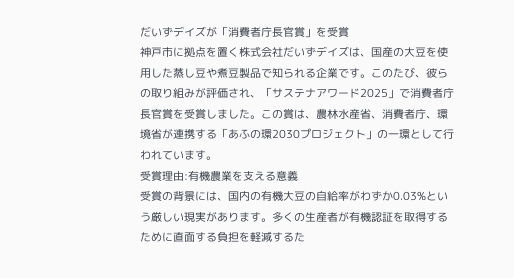だいずデイズが「消費者庁長官賞」を受賞
神戸市に拠点を置く株式会社だいずデイズは、国産の大豆を使用した蒸し豆や煮豆製品で知られる企業です。このたび、彼らの取り組みが評価され、「サステナアワード2025」で消費者庁長官賞を受賞しました。この賞は、農林水産省、消費者庁、環境省が連携する「あふの環2030プロジェクト」の一環として行われています。
受賞理由:有機農業を支える意義
受賞の背景には、国内の有機大豆の自給率がわずか0.03%という厳しい現実があります。多くの生産者が有機認証を取得するために直面する負担を軽減するた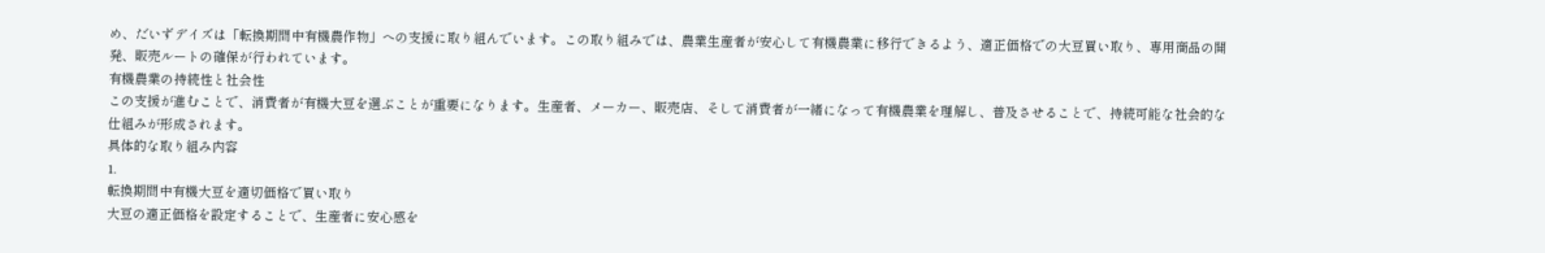め、だいずデイズは「転換期間中有機農作物」への支援に取り組んでいます。この取り組みでは、農業生産者が安心して有機農業に移行できるよう、適正価格での大豆買い取り、専用商品の開発、販売ルートの確保が行われています。
有機農業の持続性と社会性
この支援が進むことで、消費者が有機大豆を選ぶことが重要になります。生産者、メーカー、販売店、そして消費者が一緒になって有機農業を理解し、普及させることで、持続可能な社会的な仕組みが形成されます。
具体的な取り組み内容
1.
転換期間中有機大豆を適切価格で買い取り
大豆の適正価格を設定することで、生産者に安心感を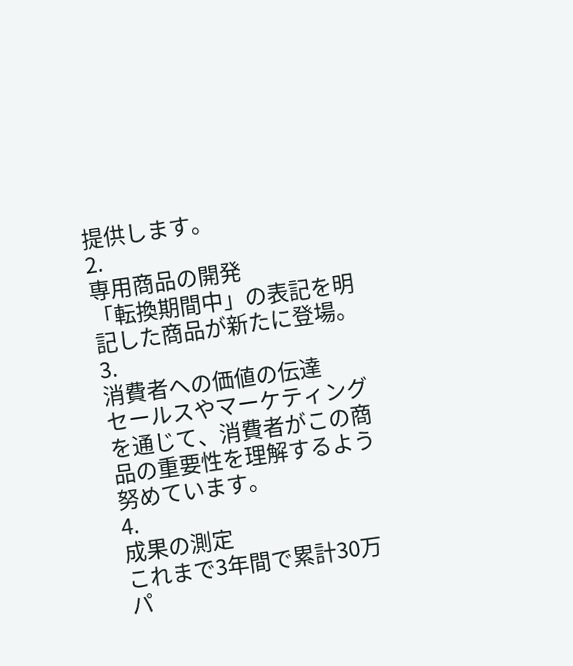提供します。
2.
専用商品の開発
「転換期間中」の表記を明記した商品が新たに登場。
3.
消費者への価値の伝達
セールスやマーケティングを通じて、消費者がこの商品の重要性を理解するよう努めています。
4.
成果の測定
これまで3年間で累計30万パ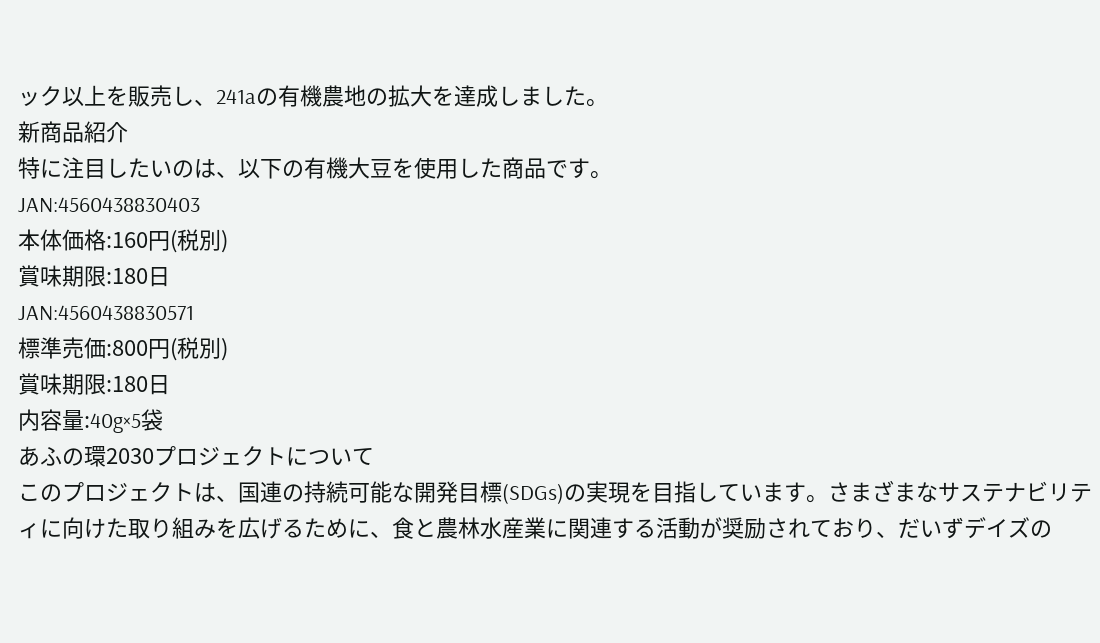ック以上を販売し、241aの有機農地の拡大を達成しました。
新商品紹介
特に注目したいのは、以下の有機大豆を使用した商品です。
JAN:4560438830403
本体価格:160円(税別)
賞味期限:180日
JAN:4560438830571
標準売価:800円(税別)
賞味期限:180日
内容量:40g×5袋
あふの環2030プロジェクトについて
このプロジェクトは、国連の持続可能な開発目標(SDGs)の実現を目指しています。さまざまなサステナビリティに向けた取り組みを広げるために、食と農林水産業に関連する活動が奨励されており、だいずデイズの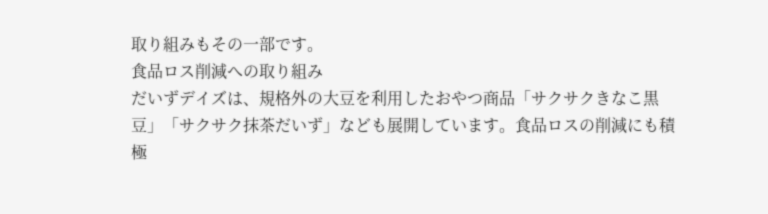取り組みもその一部です。
食品ロス削減への取り組み
だいずデイズは、規格外の大豆を利用したおやつ商品「サクサクきなこ黒豆」「サクサク抹茶だいず」なども展開しています。食品ロスの削減にも積極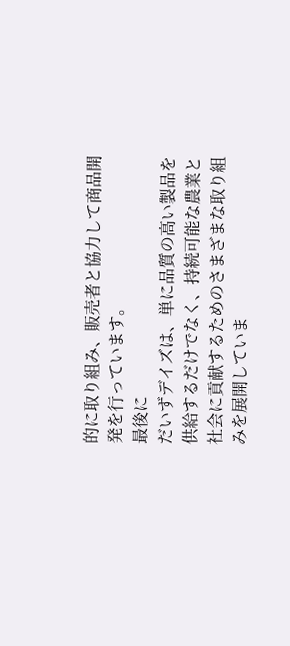的に取り組み、販売者と協力して商品開発を行っています。
最後に
だいずデイズは、単に品質の高い製品を供給するだけでなく、持続可能な農業と社会に貢献するためのさまざまな取り組みを展開していま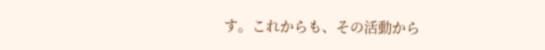す。これからも、その活動から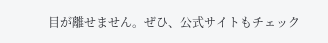目が離せません。ぜひ、公式サイトもチェック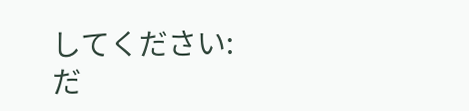してください:
だ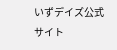いずデイズ公式サイト